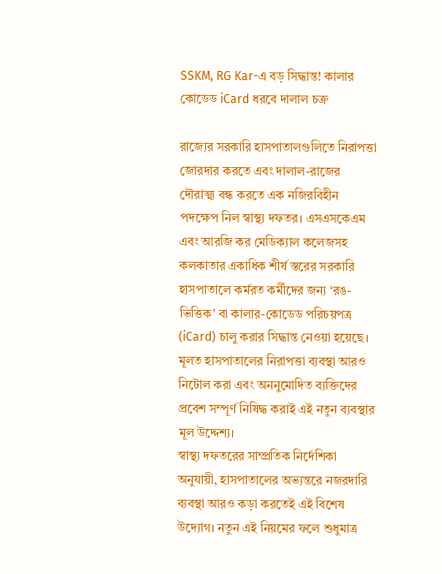SSKM, RG Kar-এ বড় সিদ্ধান্ত! কালার কোডেড iCard ধরবে দালাল চক্র

রাজ্যের সরকারি হাসপাতালগুলিতে নিরাপত্তা জোরদার করতে এবং দালাল-রাজের দৌরাত্ম্য বন্ধ করতে এক নজিরবিহীন পদক্ষেপ নিল স্বাস্থ্য দফতর। এসএসকেএম এবং আরজি কর মেডিক্যাল কলেজসহ কলকাতার একাধিক শীর্ষ স্তরের সরকারি হাসপাতালে কর্মরত কর্মীদের জন্য ‘রঙ-ভিত্তিক’ বা কালার-কোডেড পরিচয়পত্র (iCard) চালু করার সিদ্ধান্ত নেওয়া হয়েছে। মূলত হাসপাতালের নিরাপত্তা ব্যবস্থা আরও নিটোল করা এবং অননুমোদিত ব্যক্তিদের প্রবেশ সম্পূর্ণ নিষিদ্ধ করাই এই নতুন ব্যবস্থার মূল উদ্দেশ্য।
স্বাস্থ্য দফতরের সাম্প্রতিক নির্দেশিকা অনুযায়ী, হাসপাতালের অভ্যন্তরে নজরদারি ব্যবস্থা আরও কড়া করতেই এই বিশেষ উদ্যোগ। নতুন এই নিয়মের ফলে শুধুমাত্র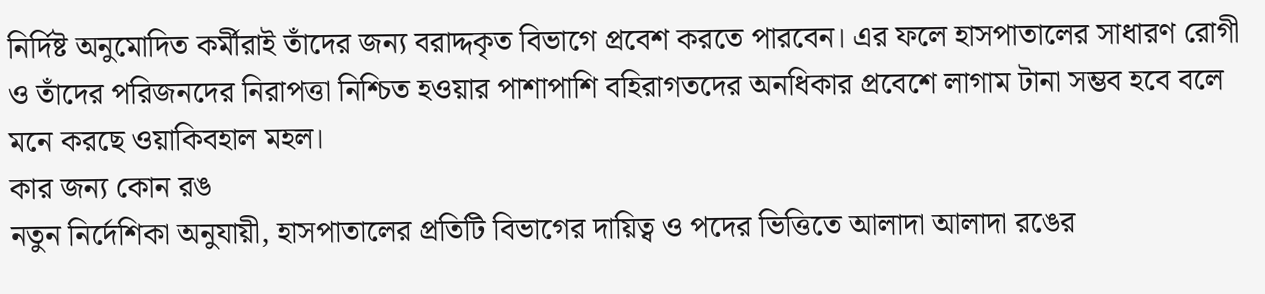নির্দিষ্ট অনুমোদিত কর্মীরাই তাঁদের জন্য বরাদ্দকৃত বিভাগে প্রবেশ করতে পারবেন। এর ফলে হাসপাতালের সাধারণ রোগী ও তাঁদের পরিজনদের নিরাপত্তা নিশ্চিত হওয়ার পাশাপাশি বহিরাগতদের অনধিকার প্রবেশে লাগাম টানা সম্ভব হবে বলে মনে করছে ওয়াকিবহাল মহল।
কার জন্য কোন রঙ
নতুন নির্দেশিকা অনুযায়ী, হাসপাতালের প্রতিটি বিভাগের দায়িত্ব ও পদের ভিত্তিতে আলাদা আলাদা রঙের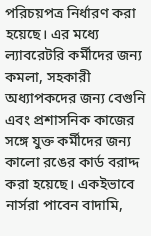পরিচয়পত্র নির্ধারণ করা হয়েছে। এর মধ্যে ল্যাবরেটরি কর্মীদের জন্য কমলা, সহকারী অধ্যাপকদের জন্য বেগুনি এবং প্রশাসনিক কাজের সঙ্গে যুক্ত কর্মীদের জন্য কালো রঙের কার্ড বরাদ্দ করা হয়েছে। একইভাবে নার্সরা পাবেন বাদামি,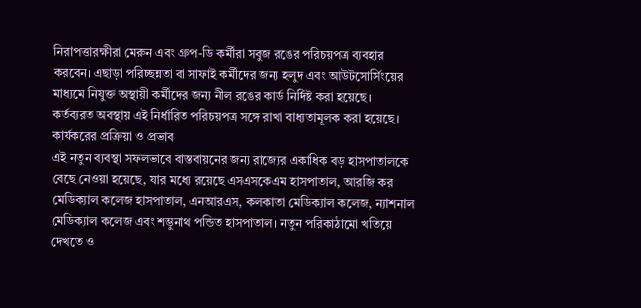নিরাপত্তারক্ষীরা মেরুন এবং গ্রুপ-ডি কর্মীরা সবুজ রঙের পরিচয়পত্র ব্যবহার করবেন। এছাড়া পরিচ্ছন্নতা বা সাফাই কর্মীদের জন্য হলুদ এবং আউটসোর্সিংয়ের মাধ্যমে নিযুক্ত অস্থায়ী কর্মীদের জন্য নীল রঙের কার্ড নির্দিষ্ট করা হয়েছে। কর্তব্যরত অবস্থায় এই নির্ধারিত পরিচয়পত্র সঙ্গে রাখা বাধ্যতামূলক করা হয়েছে।
কার্যকরের প্রক্রিয়া ও প্রভাব
এই নতুন ব্যবস্থা সফলভাবে বাস্তবায়নের জন্য রাজ্যের একাধিক বড় হাসপাতালকে বেছে নেওয়া হয়েছে, যার মধ্যে রয়েছে এসএসকেএম হাসপাতাল, আরজি কর মেডিক্যাল কলেজ হাসপাতাল, এনআরএস, কলকাতা মেডিক্যাল কলেজ, ন্যাশনাল মেডিক্যাল কলেজ এবং শম্ভুনাথ পন্ডিত হাসপাতাল। নতুন পরিকাঠামো খতিয়ে দেখতে ও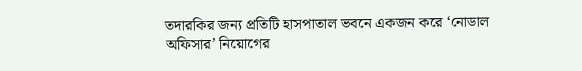তদারকির জন্য প্রতিটি হাসপাতাল ভবনে একজন করে ‘নোডাল অফিসার’ নিয়োগের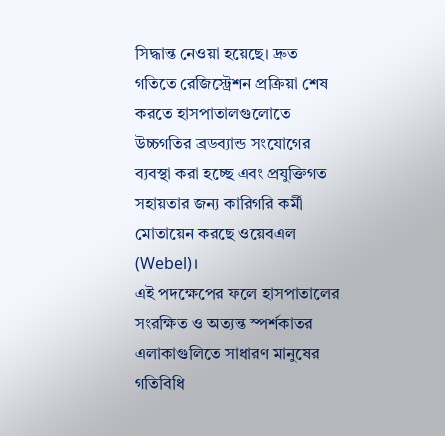সিদ্ধান্ত নেওয়া হয়েছে। দ্রুত গতিতে রেজিস্ট্রেশন প্রক্রিয়া শেষ করতে হাসপাতালগুলোতে উচ্চগতির ব্রডব্যান্ড সংযোগের ব্যবস্থা করা হচ্ছে এবং প্রযুক্তিগত সহায়তার জন্য কারিগরি কর্মী মোতায়েন করছে ওয়েবএল (Webel)।
এই পদক্ষেপের ফলে হাসপাতালের সংরক্ষিত ও অত্যন্ত স্পর্শকাতর এলাকাগুলিতে সাধারণ মানুষের গতিবিধি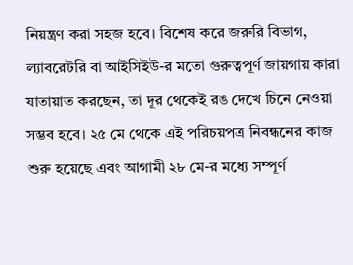নিয়ন্ত্রণ করা সহজ হবে। বিশেষ করে জরুরি বিভাগ, ল্যাবরেটরি বা আইসিইউ-র মতো গুরুত্বপূর্ণ জায়গায় কারা যাতায়াত করছেন, তা দূর থেকেই রঙ দেখে চিনে নেওয়া সম্ভব হবে। ২৫ মে থেকে এই পরিচয়পত্র নিবন্ধনের কাজ শুরু হয়েছে এবং আগামী ২৮ মে-র মধ্যে সম্পূর্ণ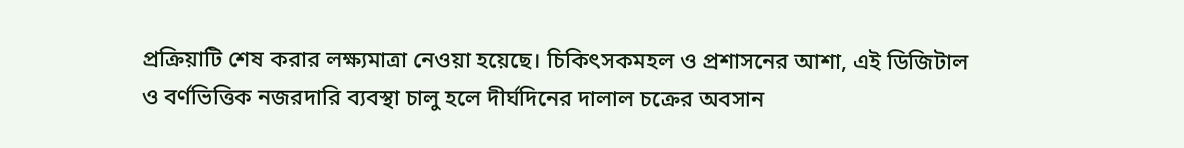প্রক্রিয়াটি শেষ করার লক্ষ্যমাত্রা নেওয়া হয়েছে। চিকিৎসকমহল ও প্রশাসনের আশা, এই ডিজিটাল ও বর্ণভিত্তিক নজরদারি ব্যবস্থা চালু হলে দীর্ঘদিনের দালাল চক্রের অবসান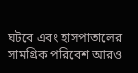ঘটবে এবং হাসপাতালের সামগ্রিক পরিবেশ আরও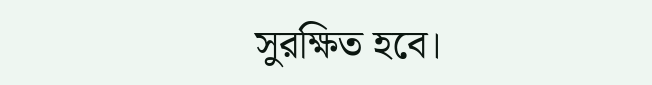সুরক্ষিত হবে।